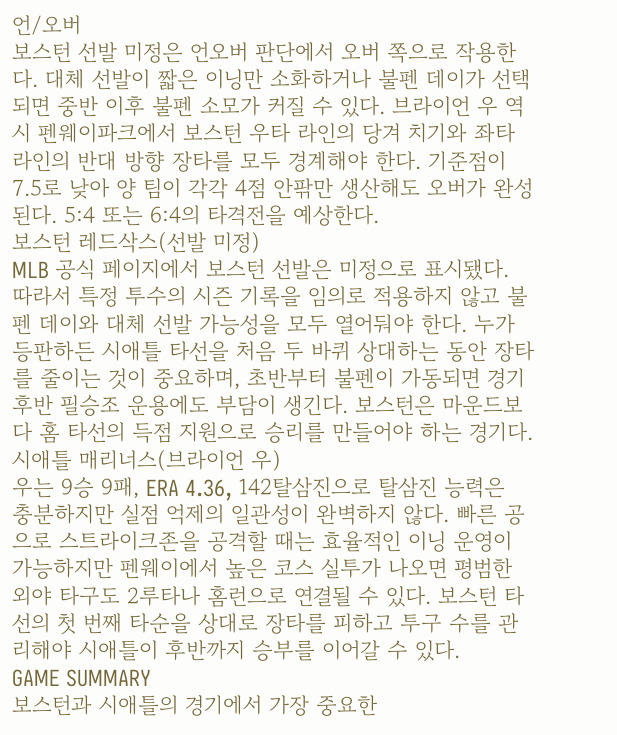언/오버
보스턴 선발 미정은 언오버 판단에서 오버 쪽으로 작용한다. 대체 선발이 짧은 이닝만 소화하거나 불펜 데이가 선택되면 중반 이후 불펜 소모가 커질 수 있다. 브라이언 우 역시 펜웨이파크에서 보스턴 우타 라인의 당겨 치기와 좌타 라인의 반대 방향 장타를 모두 경계해야 한다. 기준점이 7.5로 낮아 양 팀이 각각 4점 안팎만 생산해도 오버가 완성된다. 5:4 또는 6:4의 타격전을 예상한다.
보스턴 레드삭스(선발 미정)
MLB 공식 페이지에서 보스턴 선발은 미정으로 표시됐다. 따라서 특정 투수의 시즌 기록을 임의로 적용하지 않고 불펜 데이와 대체 선발 가능성을 모두 열어둬야 한다. 누가 등판하든 시애틀 타선을 처음 두 바퀴 상대하는 동안 장타를 줄이는 것이 중요하며, 초반부터 불펜이 가동되면 경기 후반 필승조 운용에도 부담이 생긴다. 보스턴은 마운드보다 홈 타선의 득점 지원으로 승리를 만들어야 하는 경기다.
시애틀 매리너스(브라이언 우)
우는 9승 9패, ERA 4.36, 142탈삼진으로 탈삼진 능력은 충분하지만 실점 억제의 일관성이 완벽하지 않다. 빠른 공으로 스트라이크존을 공격할 때는 효율적인 이닝 운영이 가능하지만 펜웨이에서 높은 코스 실투가 나오면 평범한 외야 타구도 2루타나 홈런으로 연결될 수 있다. 보스턴 타선의 첫 번째 타순을 상대로 장타를 피하고 투구 수를 관리해야 시애틀이 후반까지 승부를 이어갈 수 있다.
GAME SUMMARY
보스턴과 시애틀의 경기에서 가장 중요한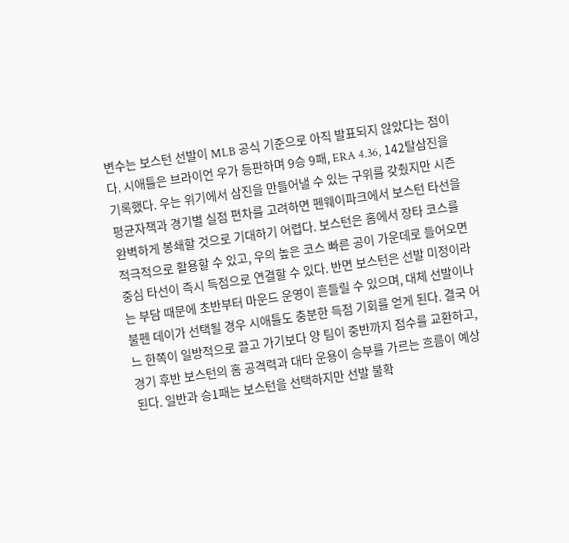변수는 보스턴 선발이 MLB 공식 기준으로 아직 발표되지 않았다는 점이다. 시애틀은 브라이언 우가 등판하며 9승 9패, ERA 4.36, 142탈삼진을 기록했다. 우는 위기에서 삼진을 만들어낼 수 있는 구위를 갖췄지만 시즌 평균자책과 경기별 실점 편차를 고려하면 펜웨이파크에서 보스턴 타선을 완벽하게 봉쇄할 것으로 기대하기 어렵다. 보스턴은 홈에서 장타 코스를 적극적으로 활용할 수 있고, 우의 높은 코스 빠른 공이 가운데로 들어오면 중심 타선이 즉시 득점으로 연결할 수 있다. 반면 보스턴은 선발 미정이라는 부담 때문에 초반부터 마운드 운영이 흔들릴 수 있으며, 대체 선발이나 불펜 데이가 선택될 경우 시애틀도 충분한 득점 기회를 얻게 된다. 결국 어느 한쪽이 일방적으로 끌고 가기보다 양 팀이 중반까지 점수를 교환하고, 경기 후반 보스턴의 홈 공격력과 대타 운용이 승부를 가르는 흐름이 예상된다. 일반과 승1패는 보스턴을 선택하지만 선발 불확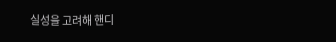실성을 고려해 핸디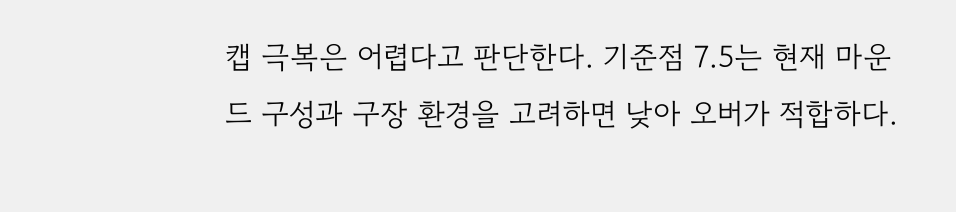캡 극복은 어렵다고 판단한다. 기준점 7.5는 현재 마운드 구성과 구장 환경을 고려하면 낮아 오버가 적합하다.